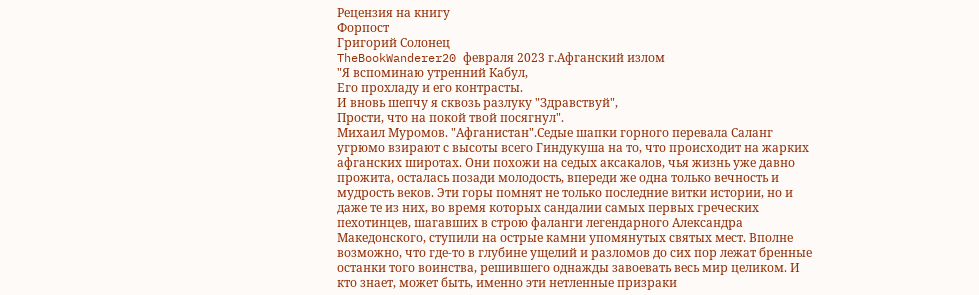Рецензия на книгу
Форпост
Григорий Солонец
TheBookWanderer20 февраля 2023 г.Афганский излом
"Я вспоминаю утренний Кабул,
Его прохладу и его контрасты.
И вновь шепчу я сквозь разлуку "Здравствуй",
Прости, что на покой твой посягнул".
Михаил Муромов. "Афганистан".Седые шапки горного перевала Саланг угрюмо взирают с высоты всего Гиндукуша на то, что происходит на жарких афганских широтах. Они похожи на седых аксакалов, чья жизнь уже давно прожита, осталась позади молодость, впереди же одна только вечность и мудрость веков. Эти горы помнят не только последние витки истории, но и даже те из них, во время которых сандалии самых первых греческих пехотинцев, шагавших в строю фаланги легендарного Александра Македонского, ступили на острые камни упомянутых святых мест. Вполне возможно, что где-то в глубине ущелий и разломов до сих пор лежат бренные останки того воинства, решившего однажды завоевать весь мир целиком. И кто знает, может быть, именно эти нетленные призраки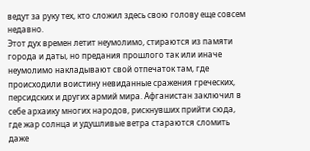ведут за руку тех, кто сложил здесь свою голову еще совсем недавно.
Этот дух времен летит неумолимо, стираются из памяти города и даты, но предания прошлого так или иначе неумолимо накладывают свой отпечаток там, где происходили воистину невиданные сражения греческих, персидских и других армий мира. Афганистан заключил в себе архаику многих народов, рискнувших прийти сюда, где жар солнца и удушливые ветра стараются сломить даже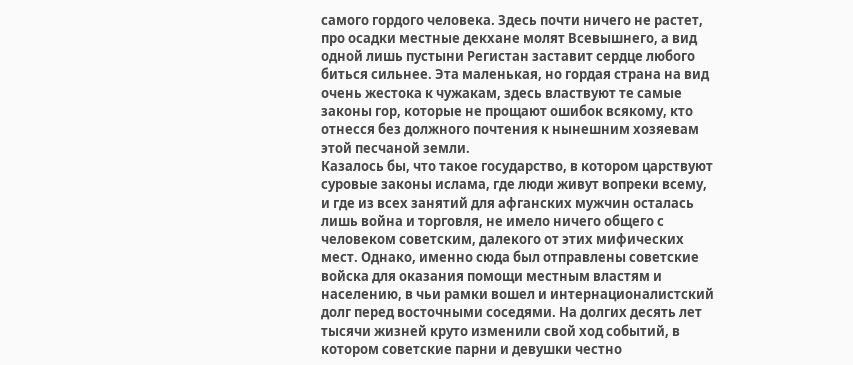самого гордого человека. Здесь почти ничего не растет, про осадки местные декхане молят Всевышнего, а вид одной лишь пустыни Регистан заставит сердце любого биться сильнее. Эта маленькая, но гордая страна на вид очень жестока к чужакам, здесь властвуют те самые законы гор, которые не прощают ошибок всякому, кто отнесся без должного почтения к нынешним хозяевам этой песчаной земли.
Казалось бы, что такое государство, в котором царствуют суровые законы ислама, где люди живут вопреки всему, и где из всех занятий для афганских мужчин осталась лишь война и торговля, не имело ничего общего с человеком советским, далекого от этих мифических мест. Однако, именно сюда был отправлены советские войска для оказания помощи местным властям и населению, в чьи рамки вошел и интернационалистский долг перед восточными соседями. На долгих десять лет тысячи жизней круто изменили свой ход событий, в котором советские парни и девушки честно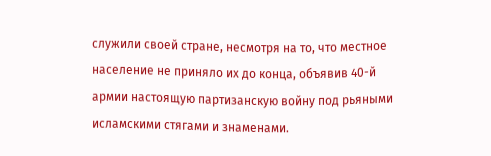служили своей стране, несмотря на то, что местное население не приняло их до конца, объявив 40-й армии настоящую партизанскую войну под рьяными исламскими стягами и знаменами.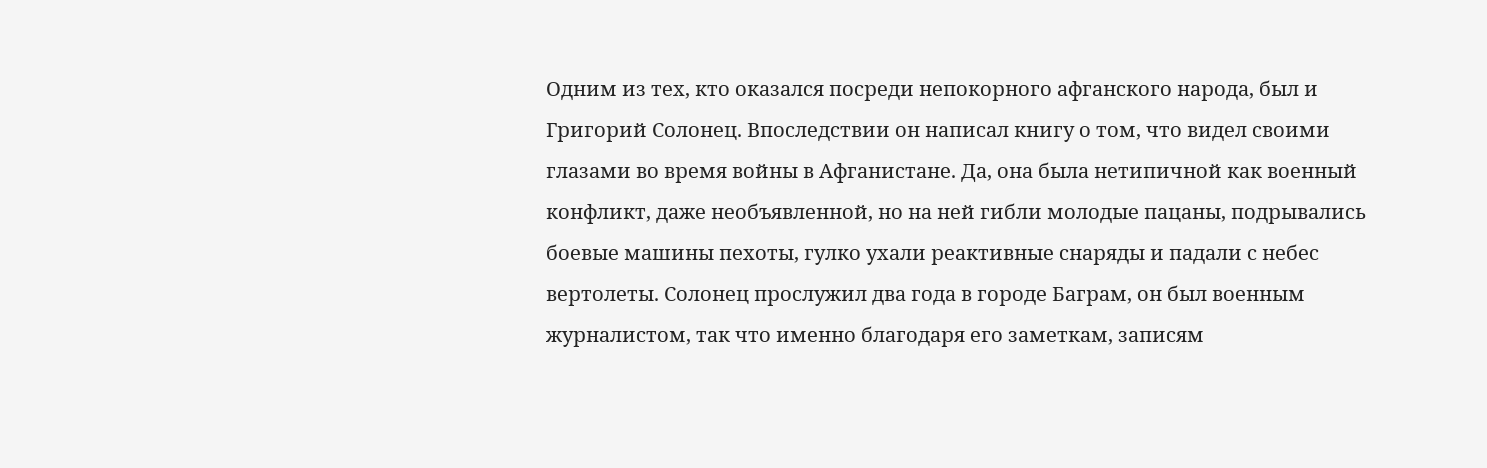Одним из тех, кто оказался посреди непокорного афганского народа, был и Григорий Солонец. Впоследствии он написал книгу о том, что видел своими глазами во время войны в Афганистане. Да, она была нетипичной как военный конфликт, даже необъявленной, но на ней гибли молодые пацаны, подрывались боевые машины пехоты, гулко ухали реактивные снаряды и падали с небес вертолеты. Солонец прослужил два года в городе Баграм, он был военным журналистом, так что именно благодаря его заметкам, записям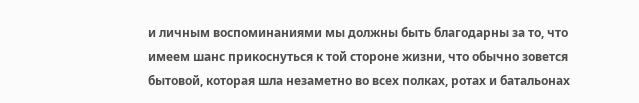и личным воспоминаниями мы должны быть благодарны за то, что имеем шанс прикоснуться к той стороне жизни, что обычно зовется бытовой, которая шла незаметно во всех полках, ротах и батальонах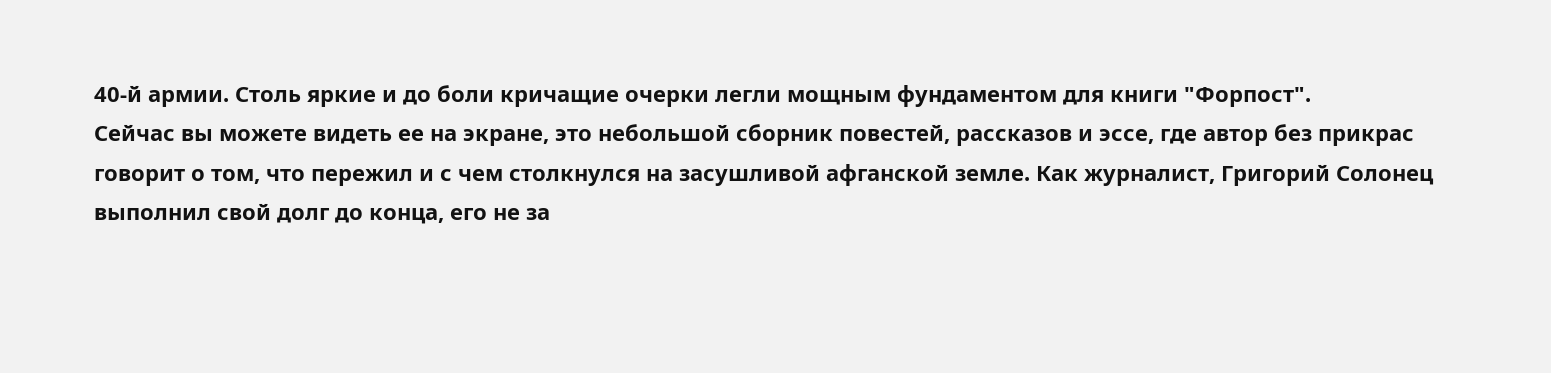40-й армии. Столь яркие и до боли кричащие очерки легли мощным фундаментом для книги "Форпост".
Сейчас вы можете видеть ее на экране, это небольшой сборник повестей, рассказов и эссе, где автор без прикрас говорит о том, что пережил и с чем столкнулся на засушливой афганской земле. Как журналист, Григорий Солонец выполнил свой долг до конца, его не за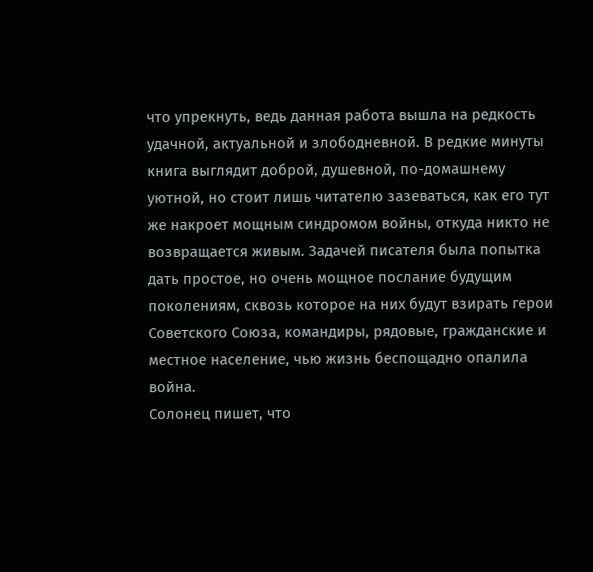что упрекнуть, ведь данная работа вышла на редкость удачной, актуальной и злободневной. В редкие минуты книга выглядит доброй, душевной, по-домашнему уютной, но стоит лишь читателю зазеваться, как его тут же накроет мощным синдромом войны, откуда никто не возвращается живым. Задачей писателя была попытка дать простое, но очень мощное послание будущим поколениям, сквозь которое на них будут взирать герои Советского Союза, командиры, рядовые, гражданские и местное население, чью жизнь беспощадно опалила война.
Солонец пишет, что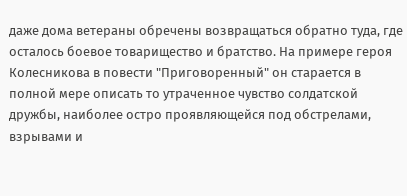даже дома ветераны обречены возвращаться обратно туда, где осталось боевое товарищество и братство. На примере героя Колесникова в повести "Приговоренный" он старается в полной мере описать то утраченное чувство солдатской дружбы, наиболее остро проявляющейся под обстрелами, взрывами и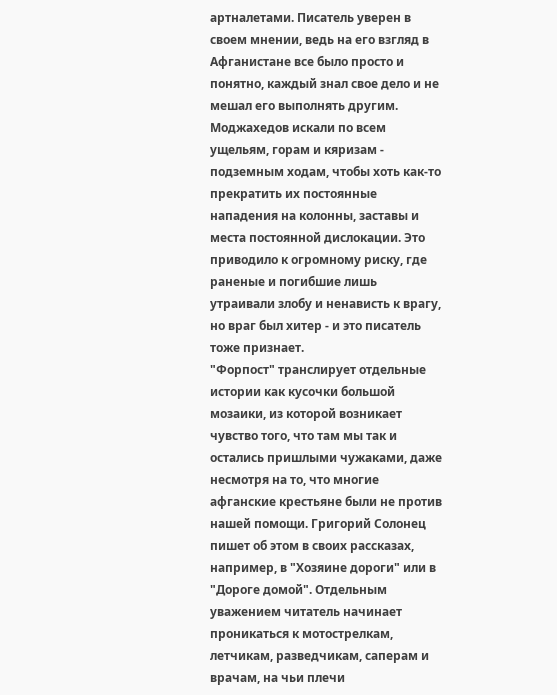артналетами. Писатель уверен в своем мнении, ведь на его взгляд в Афганистане все было просто и понятно, каждый знал свое дело и не мешал его выполнять другим. Моджахедов искали по всем ущельям, горам и кяризам - подземным ходам, чтобы хоть как-то прекратить их постоянные нападения на колонны, заставы и места постоянной дислокации. Это приводило к огромному риску, где раненые и погибшие лишь утраивали злобу и ненависть к врагу, но враг был хитер - и это писатель тоже признает.
"Форпост" транслирует отдельные истории как кусочки большой мозаики, из которой возникает чувство того, что там мы так и остались пришлыми чужаками, даже несмотря на то, что многие афганские крестьяне были не против нашей помощи. Григорий Солонец пишет об этом в своих рассказах, например, в "Хозяине дороги" или в "Дороге домой". Отдельным уважением читатель начинает проникаться к мотострелкам, летчикам, разведчикам, саперам и врачам, на чьи плечи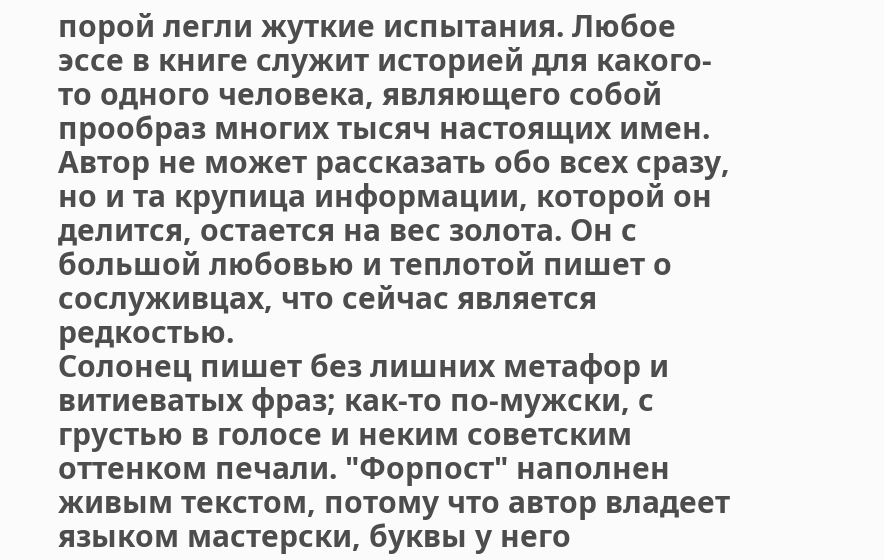порой легли жуткие испытания. Любое эссе в книге служит историей для какого-то одного человека, являющего собой прообраз многих тысяч настоящих имен. Автор не может рассказать обо всех сразу, но и та крупица информации, которой он делится, остается на вес золота. Он с большой любовью и теплотой пишет о сослуживцах, что сейчас является редкостью.
Солонец пишет без лишних метафор и витиеватых фраз; как-то по-мужски, с грустью в голосе и неким советским оттенком печали. "Форпост" наполнен живым текстом, потому что автор владеет языком мастерски, буквы у него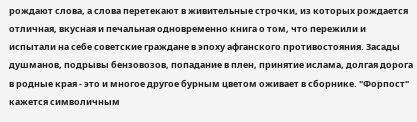рождают слова, а слова перетекают в живительные строчки, из которых рождается отличная, вкусная и печальная одновременно книга о том, что пережили и испытали на себе советские граждане в эпоху афганского противостояния. Засады душманов, подрывы бензовозов, попадание в плен, принятие ислама, долгая дорога в родные края - это и многое другое бурным цветом оживает в сборнике. "Форпост" кажется символичным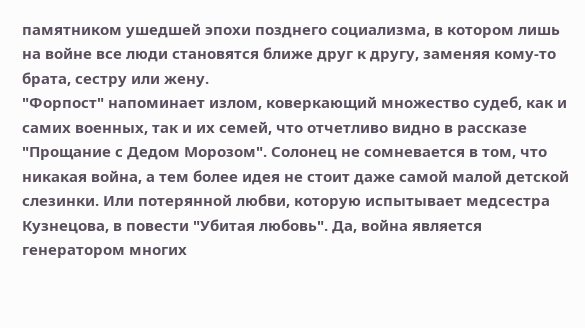памятником ушедшей эпохи позднего социализма, в котором лишь на войне все люди становятся ближе друг к другу, заменяя кому-то брата, сестру или жену.
"Форпост" напоминает излом, коверкающий множество судеб, как и самих военных, так и их семей, что отчетливо видно в рассказе "Прощание с Дедом Морозом". Солонец не сомневается в том, что никакая война, а тем более идея не стоит даже самой малой детской слезинки. Или потерянной любви, которую испытывает медсестра Кузнецова, в повести "Убитая любовь". Да, война является генератором многих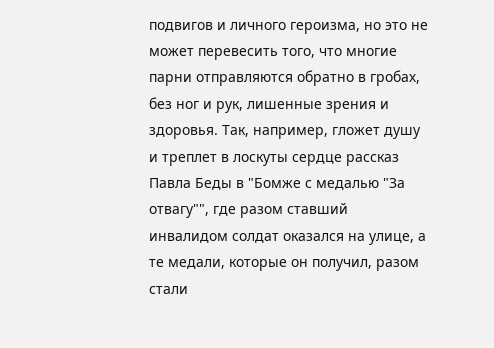подвигов и личного героизма, но это не может перевесить того, что многие парни отправляются обратно в гробах, без ног и рук, лишенные зрения и здоровья. Так, например, гложет душу и треплет в лоскуты сердце рассказ Павла Беды в "Бомже с медалью "За отвагу"", где разом ставший инвалидом солдат оказался на улице, а те медали, которые он получил, разом стали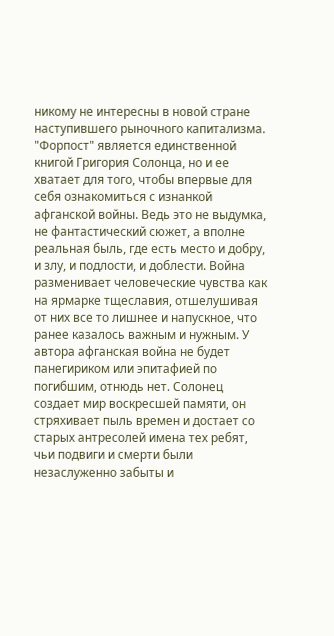никому не интересны в новой стране наступившего рыночного капитализма.
"Форпост" является единственной книгой Григория Солонца, но и ее хватает для того, чтобы впервые для себя ознакомиться с изнанкой афганской войны. Ведь это не выдумка, не фантастический сюжет, а вполне реальная быль, где есть место и добру, и злу, и подлости, и доблести. Война разменивает человеческие чувства как на ярмарке тщеславия, отшелушивая от них все то лишнее и напускное, что ранее казалось важным и нужным. У автора афганская война не будет панегириком или эпитафией по погибшим, отнюдь нет. Солонец создает мир воскресшей памяти, он стряхивает пыль времен и достает со старых антресолей имена тех ребят, чьи подвиги и смерти были незаслуженно забыты и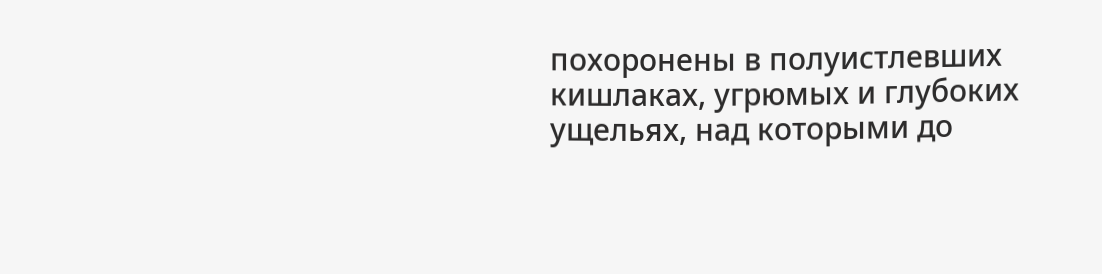похоронены в полуистлевших кишлаках, угрюмых и глубоких ущельях, над которыми до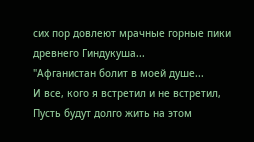сих пор довлеют мрачные горные пики древнего Гиндукуша...
"Афганистан болит в моей душе...
И все, кого я встретил и не встретил,
Пусть будут долго жить на этом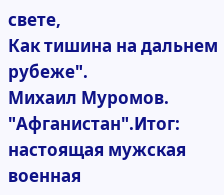свете,
Как тишина на дальнем рубеже".
Михаил Муромов. "Афганистан".Итог: настоящая мужская военная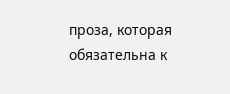проза, которая обязательна к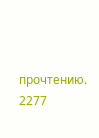прочтению.
2277